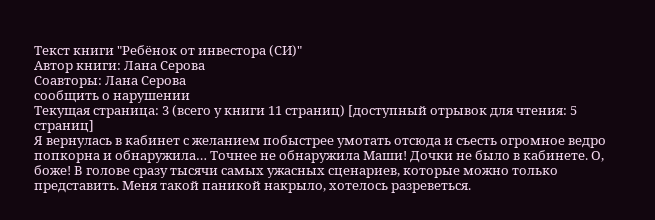Текст книги "Ребёнок от инвестора (СИ)"
Автор книги: Лана Серова
Соавторы: Лана Серова
сообщить о нарушении
Текущая страница: 3 (всего у книги 11 страниц) [доступный отрывок для чтения: 5 страниц]
Я вернулась в кабинет с желанием побыстрее умотать отсюда и съесть огромное ведро попкорна и обнаружила… Точнее не обнаружила Маши! Дочки не было в кабинете. О, боже! В голове сразу тысячи самых ужасных сценариев, которые можно только представить. Меня такой паникой накрыло, хотелось разреветься.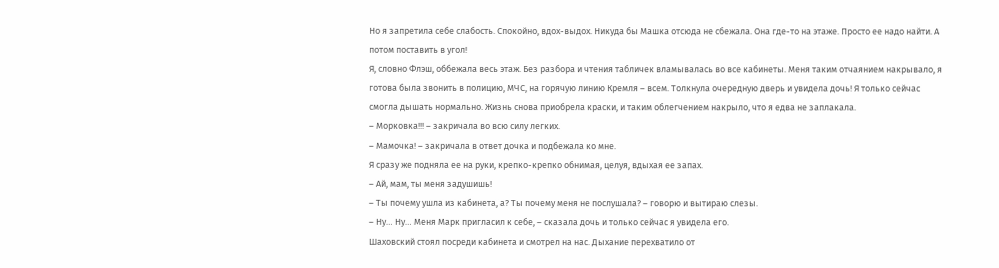Но я запретила себе слабость. Спокойно, вдох-выдох. Никуда бы Машка отсюда не сбежала. Она где-то на этаже. Просто ее надо найти. А потом поставить в угол!
Я, словно Флэш, оббежала весь этаж. Без разбора и чтения табличек вламывалась во все кабинеты. Меня таким отчаянием накрывало, я готова была звонить в полицию, МЧС, на горячую линию Кремля – всем. Толкнула очередную дверь и увидела дочь! Я только сейчас смогла дышать нормально. Жизнь снова приобрела краски, и таким облегчением накрыло, что я едва не заплакала.
– Морковка!!! – закричала во всю силу легких.
– Мамочка! – закричала в ответ дочка и подбежала ко мне.
Я сразу же подняла ее на руки, крепко-крепко обнимая, целуя, вдыхая ее запах.
– Ай, мам, ты меня задушишь!
– Ты почему ушла из кабинета, а? Ты почему меня не послушала? – говорю и вытираю слезы.
– Ну… Ну… Меня Марк пригласил к себе, – сказала дочь и только сейчас я увидела его.
Шаховский стоял посреди кабинета и смотрел на нас. Дыхание перехватило от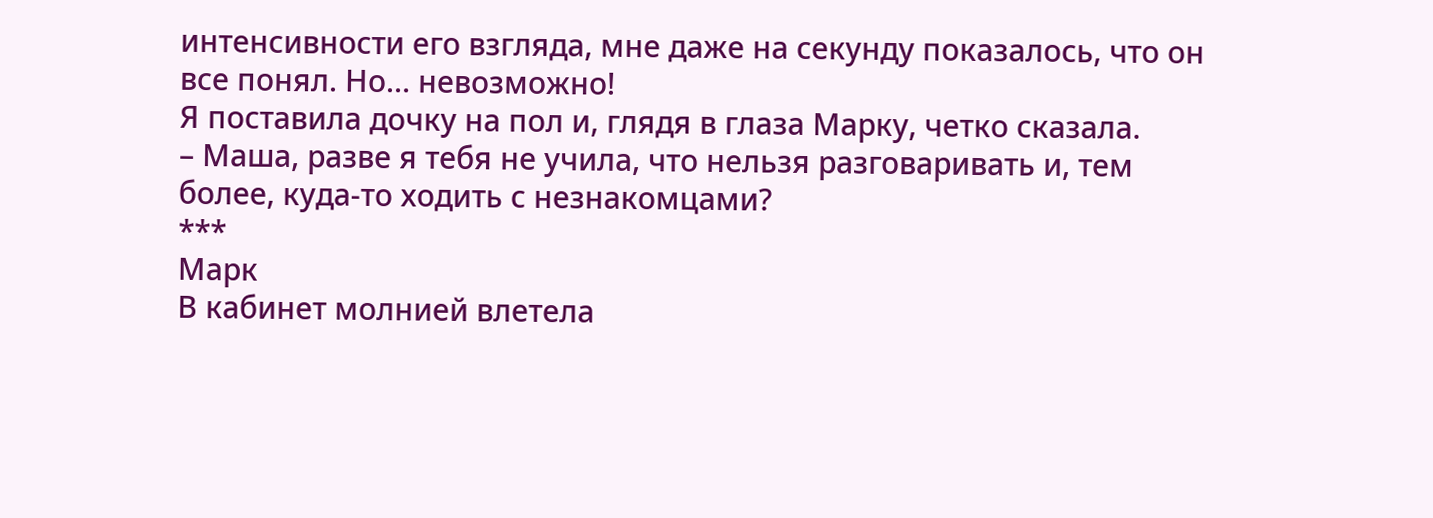интенсивности его взгляда, мне даже на секунду показалось, что он все понял. Но… невозможно!
Я поставила дочку на пол и, глядя в глаза Марку, четко сказала.
– Маша, разве я тебя не учила, что нельзя разговаривать и, тем более, куда-то ходить с незнакомцами?
***
Марк
В кабинет молнией влетела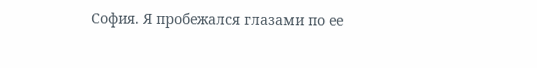София. Я пробежался глазами по ее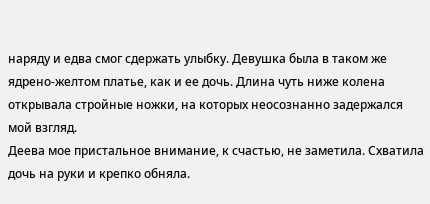наряду и едва смог сдержать улыбку. Девушка была в таком же ядрено-желтом платье, как и ее дочь. Длина чуть ниже колена открывала стройные ножки, на которых неосознанно задержался мой взгляд.
Деева мое пристальное внимание, к счастью, не заметила. Схватила дочь на руки и крепко обняла.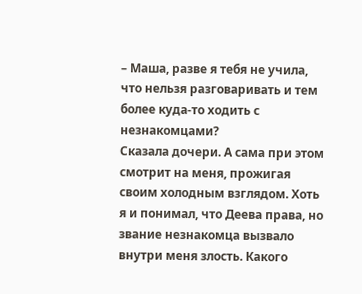– Маша, разве я тебя не учила, что нельзя разговаривать и тем более куда-то ходить с незнакомцами?
Сказала дочери. А сама при этом смотрит на меня, прожигая своим холодным взглядом. Хоть я и понимал, что Деева права, но звание незнакомца вызвало внутри меня злость. Какого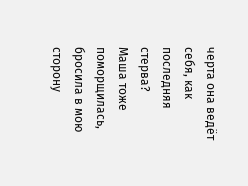черта она ведёт себя, как последняя стерва?
Маша тоже поморщилась, бросила в мою сторону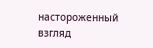настороженный взгляд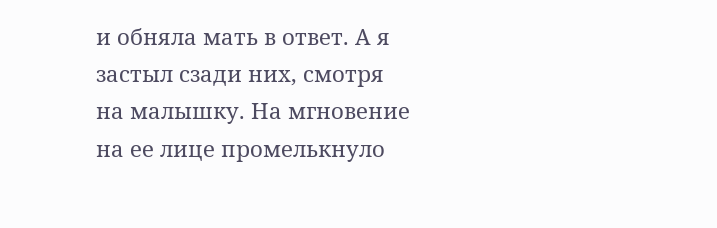и обняла мать в ответ. А я застыл сзади них, смотря на малышку. На мгновение на ее лице промелькнуло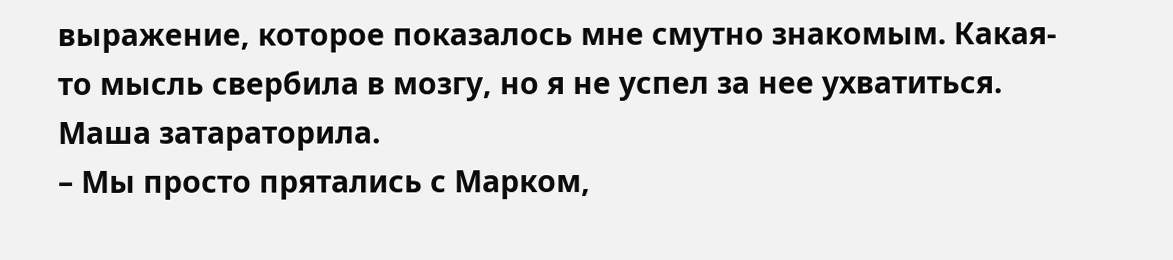выражение, которое показалось мне смутно знакомым. Какая-то мысль свербила в мозгу, но я не успел за нее ухватиться. Маша затараторила.
– Мы просто прятались с Марком,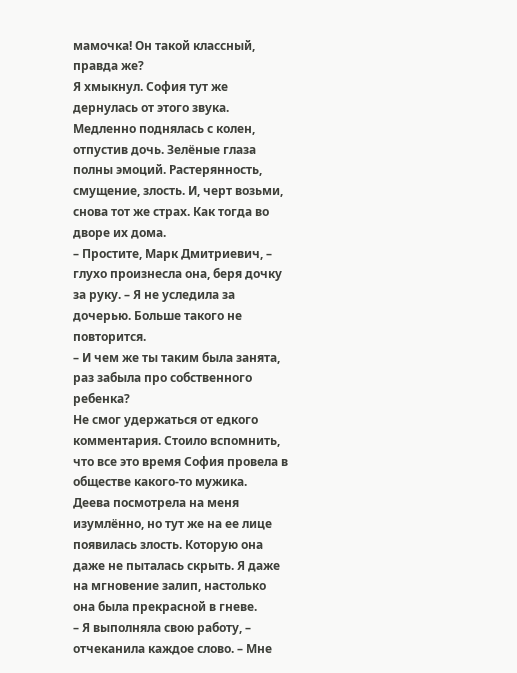мамочка! Он такой классный, правда же?
Я хмыкнул. София тут же дернулась от этого звука. Медленно поднялась с колен, отпустив дочь. Зелёные глаза полны эмоций. Растерянность, смущение, злость. И, черт возьми, снова тот же страх. Как тогда во дворе их дома.
– Простите, Марк Дмитриевич, – глухо произнесла она, беря дочку за руку. – Я не уследила за дочерью. Больше такого не повторится.
– И чем же ты таким была занята, раз забыла про собственного ребенка?
Не смог удержаться от едкого комментария. Стоило вспомнить, что все это время София провела в обществе какого-то мужика.
Деева посмотрела на меня изумлённо, но тут же на ее лице появилась злость. Которую она даже не пыталась скрыть. Я даже на мгновение залип, настолько она была прекрасной в гневе.
– Я выполняла свою работу, – отчеканила каждое слово. – Мне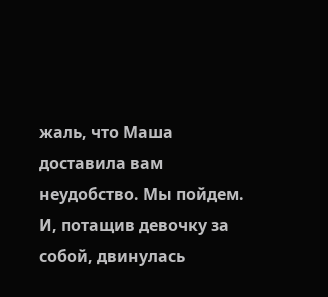жаль, что Маша доставила вам неудобство. Мы пойдем.
И, потащив девочку за собой, двинулась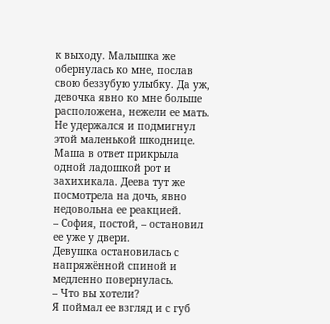к выходу. Малышка же обернулась ко мне, послав свою беззубую улыбку. Да уж, девочка явно ко мне больше расположена, нежели ее мать. Не удержался и подмигнул этой маленькой шкоднице. Маша в ответ прикрыла одной ладошкой рот и захихикала. Деева тут же посмотрела на дочь, явно недовольна ее реакцией.
– София, постой, – остановил ее уже у двери.
Девушка остановилась с напряжённой спиной и медленно повернулась.
– Что вы хотели?
Я поймал ее взгляд и с губ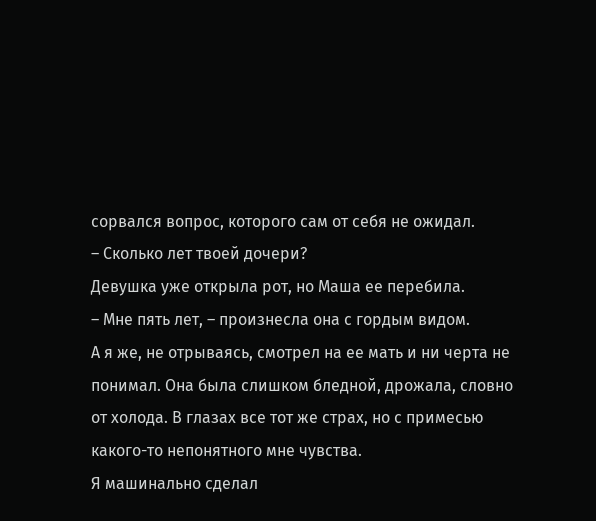сорвался вопрос, которого сам от себя не ожидал.
– Сколько лет твоей дочери?
Девушка уже открыла рот, но Маша ее перебила.
– Мне пять лет, – произнесла она с гордым видом.
А я же, не отрываясь, смотрел на ее мать и ни черта не понимал. Она была слишком бледной, дрожала, словно от холода. В глазах все тот же страх, но с примесью какого-то непонятного мне чувства.
Я машинально сделал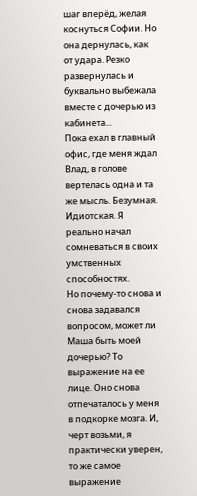шаг вперёд, желая коснуться Софии. Но она дернулась, как от удара. Резко развернулась и буквально выбежала вместе с дочерью из кабинета...
Пока ехал в главный офис, где меня ждал Влад, в голове вертелась одна и та же мысль. Безумная. Идиотская. Я реально начал сомневаться в своих умственных способностях.
Но почему-то снова и снова задавался вопросом, может ли Маша быть моей дочерью? То выражение на ее лице. Оно снова отпечаталось у меня в подкорке мозга. И, черт возьми, я практически уверен, то же самое выражение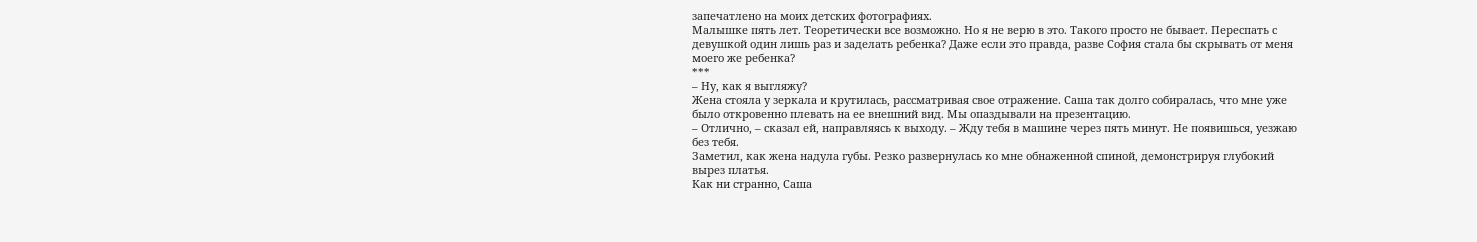запечатлено на моих детских фотографиях.
Малышке пять лет. Теоретически все возможно. Но я не верю в это. Такого просто не бывает. Переспать с девушкой один лишь раз и заделать ребенка? Даже если это правда, разве София стала бы скрывать от меня моего же ребенка?
***
– Ну, как я выгляжу?
Жена стояла у зеркала и крутилась, рассматривая свое отражение. Саша так долго собиралась, что мне уже было откровенно плевать на ее внешний вид. Мы опаздывали на презентацию.
– Отлично, – сказал ей, направляясь к выходу. – Жду тебя в машине через пять минут. Не появишься, уезжаю без тебя.
Заметил, как жена надула губы. Резко развернулась ко мне обнаженной спиной, демонстрируя глубокий вырез платья.
Как ни странно, Саша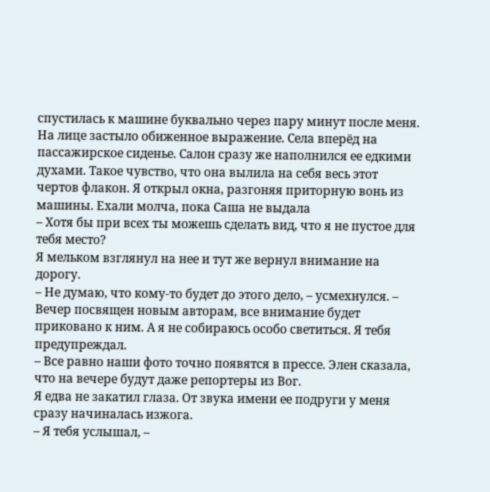спустилась к машине буквально через пару минут после меня. На лице застыло обиженное выражение. Села вперёд на пассажирское сиденье. Салон сразу же наполнился ее едкими духами. Такое чувство, что она вылила на себя весь этот чертов флакон. Я открыл окна, разгоняя приторную вонь из машины. Ехали молча, пока Саша не выдала
– Хотя бы при всех ты можешь сделать вид, что я не пустое для тебя место?
Я мельком взглянул на нее и тут же вернул внимание на дорогу.
– Не думаю, что кому-то будет до этого дело, – усмехнулся. – Вечер посвящен новым авторам, все внимание будет приковано к ним. А я не собираюсь особо светиться. Я тебя предупреждал.
– Все равно наши фото точно появятся в прессе. Элен сказала, что на вечере будут даже репортеры из Вог.
Я едва не закатил глаза. От звука имени ее подруги у меня сразу начиналась изжога.
– Я тебя услышал, –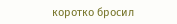коротко бросил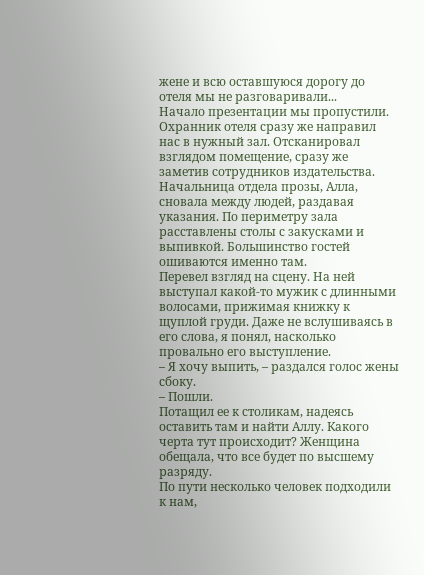жене и всю оставшуюся дорогу до отеля мы не разговаривали...
Начало презентации мы пропустили. Охранник отеля сразу же направил нас в нужный зал. Отсканировал взглядом помещение, сразу же заметив сотрудников издательства. Начальница отдела прозы, Алла, сновала между людей, раздавая указания. По периметру зала расставлены столы с закусками и выпивкой. Большинство гостей ошиваются именно там.
Перевел взгляд на сцену. На ней выступал какой-то мужик с длинными волосами, прижимая книжку к щуплой груди. Даже не вслушиваясь в его слова, я понял, насколько провально его выступление.
– Я хочу выпить, – раздался голос жены сбоку.
– Пошли.
Потащил ее к столикам, надеясь оставить там и найти Аллу. Какого черта тут происходит? Женщина обещала, что все будет по высшему разряду.
По пути несколько человек подходили к нам,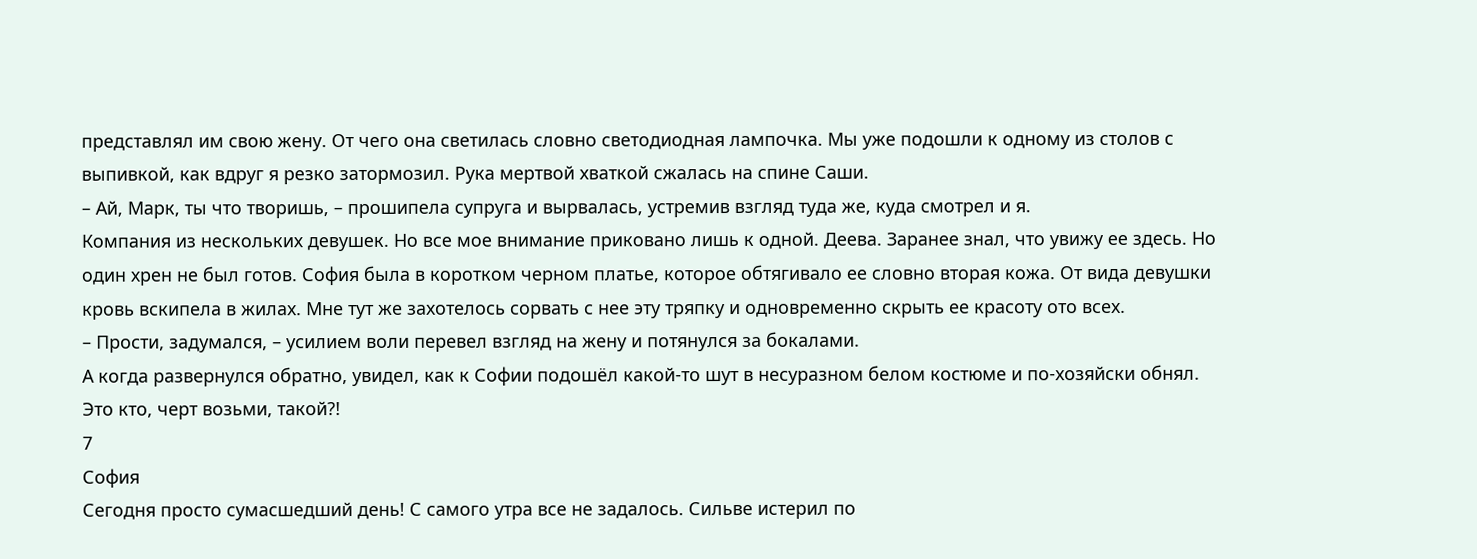представлял им свою жену. От чего она светилась словно светодиодная лампочка. Мы уже подошли к одному из столов с выпивкой, как вдруг я резко затормозил. Рука мертвой хваткой сжалась на спине Саши.
– Ай, Марк, ты что творишь, – прошипела супруга и вырвалась, устремив взгляд туда же, куда смотрел и я.
Компания из нескольких девушек. Но все мое внимание приковано лишь к одной. Деева. Заранее знал, что увижу ее здесь. Но один хрен не был готов. София была в коротком черном платье, которое обтягивало ее словно вторая кожа. От вида девушки кровь вскипела в жилах. Мне тут же захотелось сорвать с нее эту тряпку и одновременно скрыть ее красоту ото всех.
– Прости, задумался, – усилием воли перевел взгляд на жену и потянулся за бокалами.
А когда развернулся обратно, увидел, как к Софии подошёл какой-то шут в несуразном белом костюме и по-хозяйски обнял. Это кто, черт возьми, такой?!
7
София
Сегодня просто сумасшедший день! С самого утра все не задалось. Сильве истерил по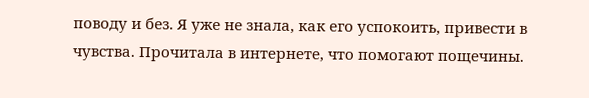поводу и без. Я уже не знала, как его успокоить, привести в чувства. Прочитала в интернете, что помогают пощечины.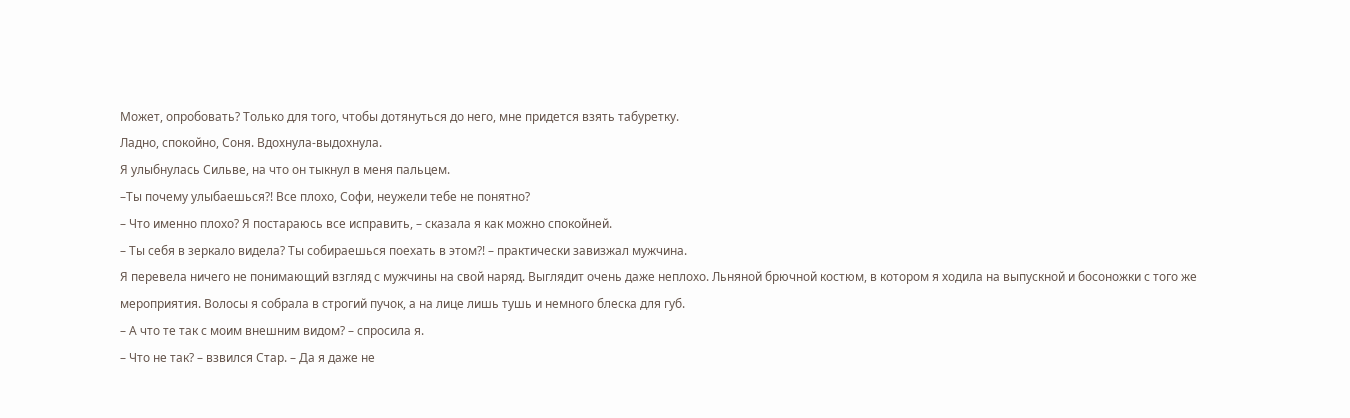Может, опробовать? Только для того, чтобы дотянуться до него, мне придется взять табуретку.
Ладно, спокойно, Соня. Вдохнула-выдохнула.
Я улыбнулась Сильве, на что он тыкнул в меня пальцем.
–Ты почему улыбаешься?! Все плохо, Софи, неужели тебе не понятно?
– Что именно плохо? Я постараюсь все исправить, – сказала я как можно спокойней.
– Ты себя в зеркало видела? Ты собираешься поехать в этом?! – практически завизжал мужчина.
Я перевела ничего не понимающий взгляд с мужчины на свой наряд. Выглядит очень даже неплохо. Льняной брючной костюм, в котором я ходила на выпускной и босоножки с того же мероприятия. Волосы я собрала в строгий пучок, а на лице лишь тушь и немного блеска для губ.
– А что те так с моим внешним видом? – спросила я.
– Что не так? – взвился Стар. – Да я даже не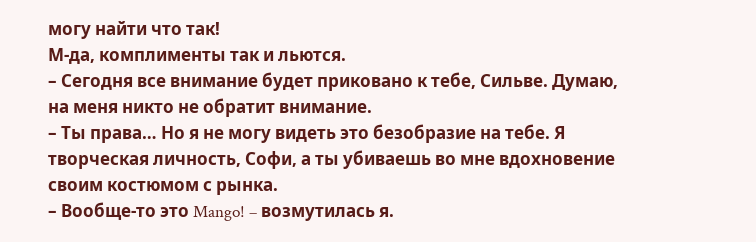могу найти что так!
М-да, комплименты так и льются.
– Сегодня все внимание будет приковано к тебе, Сильве. Думаю, на меня никто не обратит внимание.
– Ты права… Но я не могу видеть это безобразие на тебе. Я творческая личность, Софи, а ты убиваешь во мне вдохновение своим костюмом с рынка.
– Вообще-то это Mango! – возмутилась я.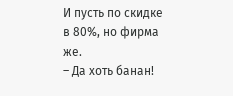И пусть по скидке в 80%, но фирма же.
– Да хоть банан!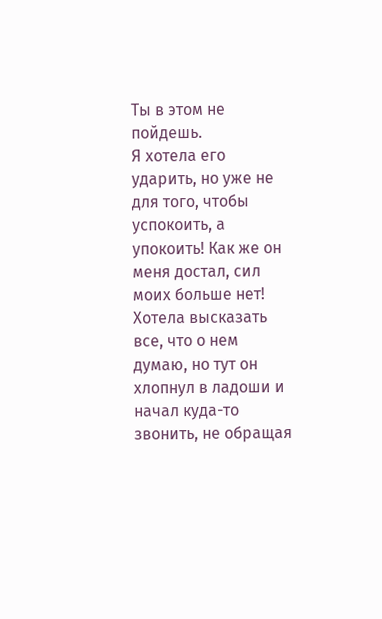Ты в этом не пойдешь.
Я хотела его ударить, но уже не для того, чтобы успокоить, а упокоить! Как же он меня достал, сил моих больше нет!
Хотела высказать все, что о нем думаю, но тут он хлопнул в ладоши и начал куда-то звонить, не обращая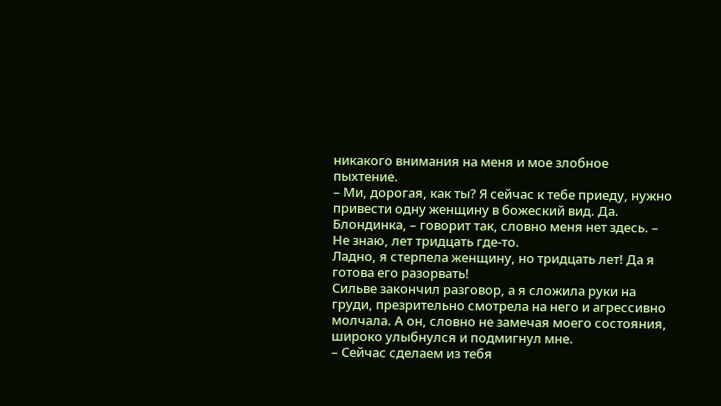никакого внимания на меня и мое злобное пыхтение.
– Ми, дорогая, как ты? Я сейчас к тебе приеду, нужно привести одну женщину в божеский вид. Да. Блондинка, – говорит так, словно меня нет здесь. – Не знаю, лет тридцать где-то.
Ладно, я стерпела женщину, но тридцать лет! Да я готова его разорвать!
Сильве закончил разговор, а я сложила руки на груди, презрительно смотрела на него и агрессивно молчала. А он, словно не замечая моего состояния, широко улыбнулся и подмигнул мне.
– Сейчас сделаем из тебя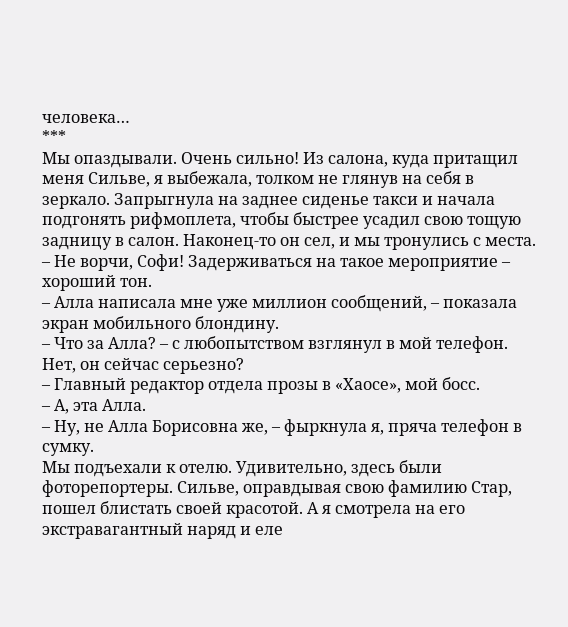человека…
***
Мы опаздывали. Очень сильно! Из салона, куда притащил меня Сильве, я выбежала, толком не глянув на себя в зеркало. Запрыгнула на заднее сиденье такси и начала подгонять рифмоплета, чтобы быстрее усадил свою тощую задницу в салон. Наконец-то он сел, и мы тронулись с места.
– Не ворчи, Софи! Задерживаться на такое мероприятие – хороший тон.
– Алла написала мне уже миллион сообщений, – показала экран мобильного блондину.
– Что за Алла? – с любопытством взглянул в мой телефон.
Нет, он сейчас серьезно?
– Главный редактор отдела прозы в «Хаосе», мой босс.
– А, эта Алла.
– Ну, не Алла Борисовна же, – фыркнула я, пряча телефон в сумку.
Мы подъехали к отелю. Удивительно, здесь были фоторепортеры. Сильве, оправдывая свою фамилию Стар, пошел блистать своей красотой. А я смотрела на его экстравагантный наряд и еле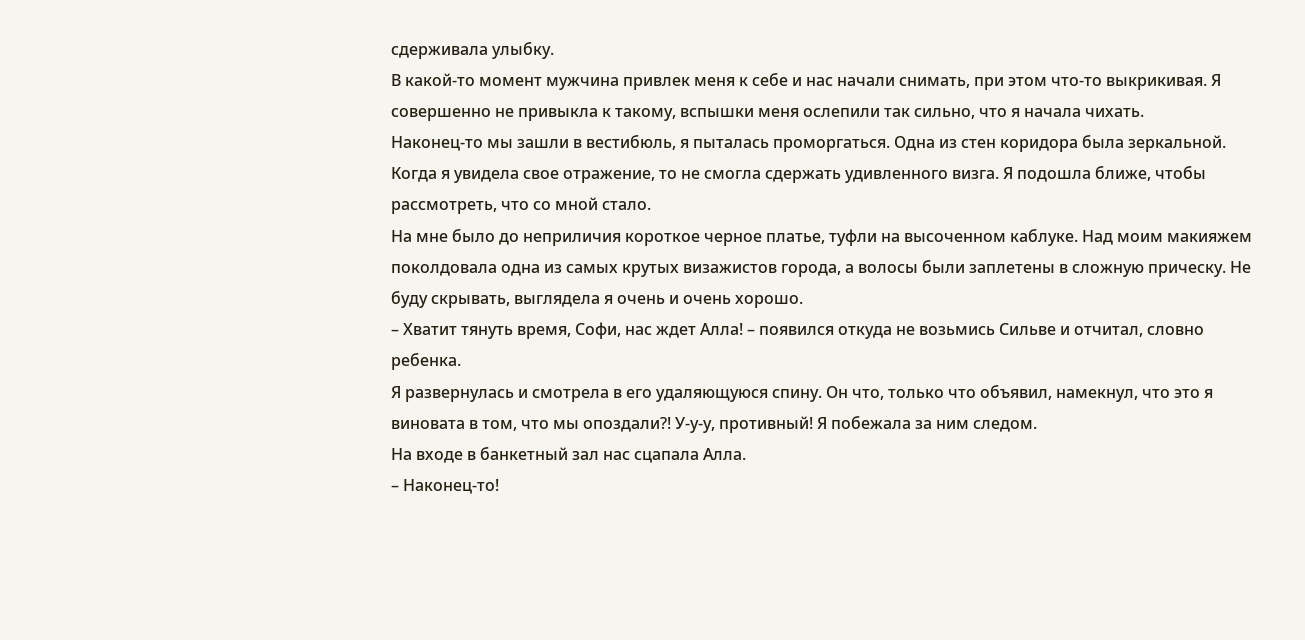сдерживала улыбку.
В какой-то момент мужчина привлек меня к себе и нас начали снимать, при этом что-то выкрикивая. Я совершенно не привыкла к такому, вспышки меня ослепили так сильно, что я начала чихать.
Наконец-то мы зашли в вестибюль, я пыталась проморгаться. Одна из стен коридора была зеркальной. Когда я увидела свое отражение, то не смогла сдержать удивленного визга. Я подошла ближе, чтобы рассмотреть, что со мной стало.
На мне было до неприличия короткое черное платье, туфли на высоченном каблуке. Над моим макияжем поколдовала одна из самых крутых визажистов города, а волосы были заплетены в сложную прическу. Не буду скрывать, выглядела я очень и очень хорошо.
– Хватит тянуть время, Софи, нас ждет Алла! – появился откуда не возьмись Сильве и отчитал, словно ребенка.
Я развернулась и смотрела в его удаляющуюся спину. Он что, только что объявил, намекнул, что это я виновата в том, что мы опоздали?! У-у-у, противный! Я побежала за ним следом.
На входе в банкетный зал нас сцапала Алла.
– Наконец-то!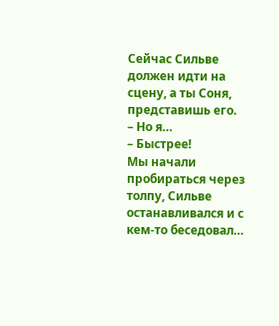Сейчас Сильве должен идти на сцену, а ты Соня, представишь его.
– Но я…
– Быстрее!
Мы начали пробираться через толпу, Сильве останавливался и с кем-то беседовал…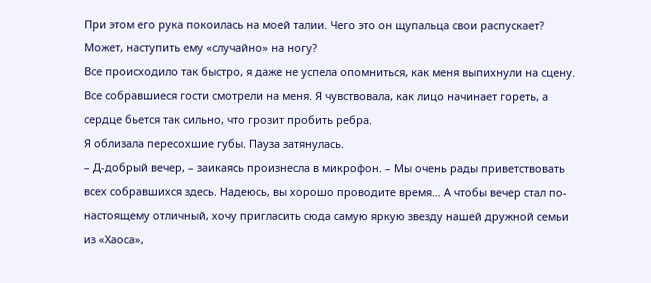При этом его рука покоилась на моей талии. Чего это он щупальца свои распускает? Может, наступить ему «случайно» на ногу?
Все происходило так быстро, я даже не успела опомниться, как меня выпихнули на сцену. Все собравшиеся гости смотрели на меня. Я чувствовала, как лицо начинает гореть, а сердце бьется так сильно, что грозит пробить ребра.
Я облизала пересохшие губы. Пауза затянулась.
– Д-добрый вечер, – заикаясь произнесла в микрофон. – Мы очень рады приветствовать всех собравшихся здесь. Надеюсь, вы хорошо проводите время… А чтобы вечер стал по-настоящему отличный, хочу пригласить сюда самую яркую звезду нашей дружной семьи из «Хаоса»,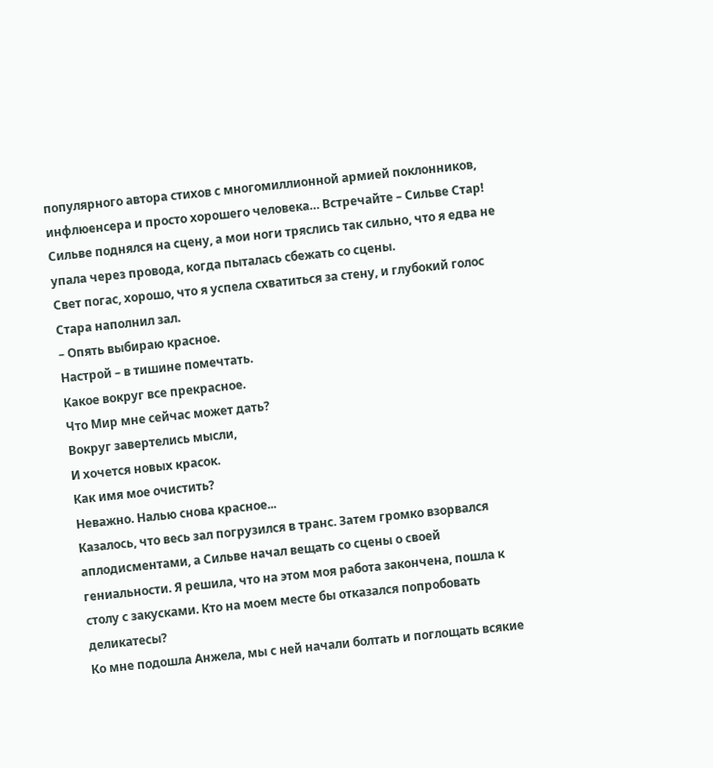популярного автора стихов с многомиллионной армией поклонников, инфлюенсера и просто хорошего человека… Встречайте – Сильве Стар!
Сильве поднялся на сцену, а мои ноги тряслись так сильно, что я едва не упала через провода, когда пыталась сбежать со сцены.
Свет погас, хорошо, что я успела схватиться за стену, и глубокий голос Стара наполнил зал.
– Опять выбираю красное.
Настрой – в тишине помечтать.
Какое вокруг все прекрасное.
Что Мир мне сейчас может дать?
Вокруг завертелись мысли,
И хочется новых красок.
Как имя мое очистить?
Неважно. Налью снова красное...
Казалось, что весь зал погрузился в транс. Затем громко взорвался аплодисментами, а Сильве начал вещать со сцены о своей гениальности. Я решила, что на этом моя работа закончена, пошла к столу с закусками. Кто на моем месте бы отказался попробовать деликатесы?
Ко мне подошла Анжела, мы с ней начали болтать и поглощать всякие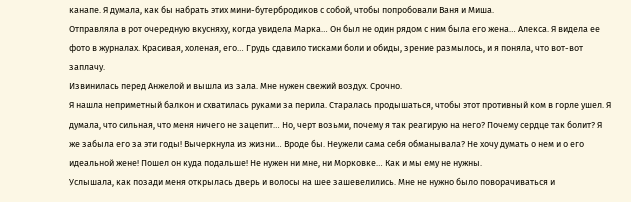канапе. Я думала, как бы набрать этих мини-бутербродиков с собой, чтобы попробовали Ваня и Миша.
Отправляла в рот очередную вкусняху, когда увидела Марка… Он был не один рядом с ним была его жена… Алекса. Я видела ее фото в журналах. Красивая, холеная, его… Грудь сдавило тисками боли и обиды, зрение размылось, и я поняла, что вот-вот заплачу.
Извинилась перед Анжелой и вышла из зала. Мне нужен свежий воздух. Срочно.
Я нашла неприметный балкон и схватилась руками за перила. Старалась продышаться, чтобы этот противный ком в горле ушел. Я думала, что сильная, что меня ничего не зацепит… Но, черт возьми, почему я так реагирую на него? Почему сердце так болит? Я же забыла его за эти годы! Вычеркнула из жизни… Вроде бы. Неужели сама себя обманывала? Не хочу думать о нем и о его идеальной жене! Пошел он куда подальше! Не нужен ни мне, ни Морковке… Как и мы ему не нужны.
Услышала, как позади меня открылась дверь и волосы на шее зашевелились. Мне не нужно было поворачиваться и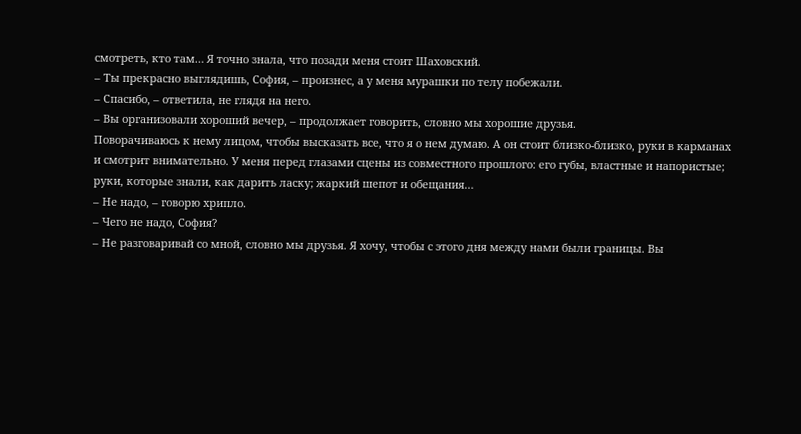смотреть, кто там… Я точно знала, что позади меня стоит Шаховский.
– Ты прекрасно выглядишь, София, – произнес, а у меня мурашки по телу побежали.
– Спасибо, – ответила, не глядя на него.
– Вы организовали хороший вечер, – продолжает говорить, словно мы хорошие друзья.
Поворачиваюсь к нему лицом, чтобы высказать все, что я о нем думаю. А он стоит близко-близко, руки в карманах и смотрит внимательно. У меня перед глазами сцены из совместного прошлого: его губы, властные и напористые; руки, которые знали, как дарить ласку; жаркий шепот и обещания…
– Не надо, – говорю хрипло.
– Чего не надо, София?
– Не разговаривай со мной, словно мы друзья. Я хочу, чтобы с этого дня между нами были границы. Вы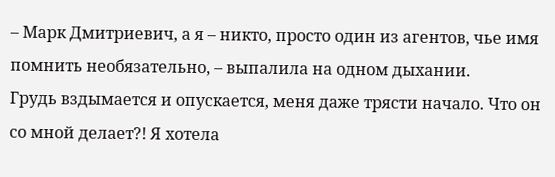– Марк Дмитриевич, а я – никто, просто один из агентов, чье имя помнить необязательно, – выпалила на одном дыхании.
Грудь вздымается и опускается, меня даже трясти начало. Что он со мной делает?! Я хотела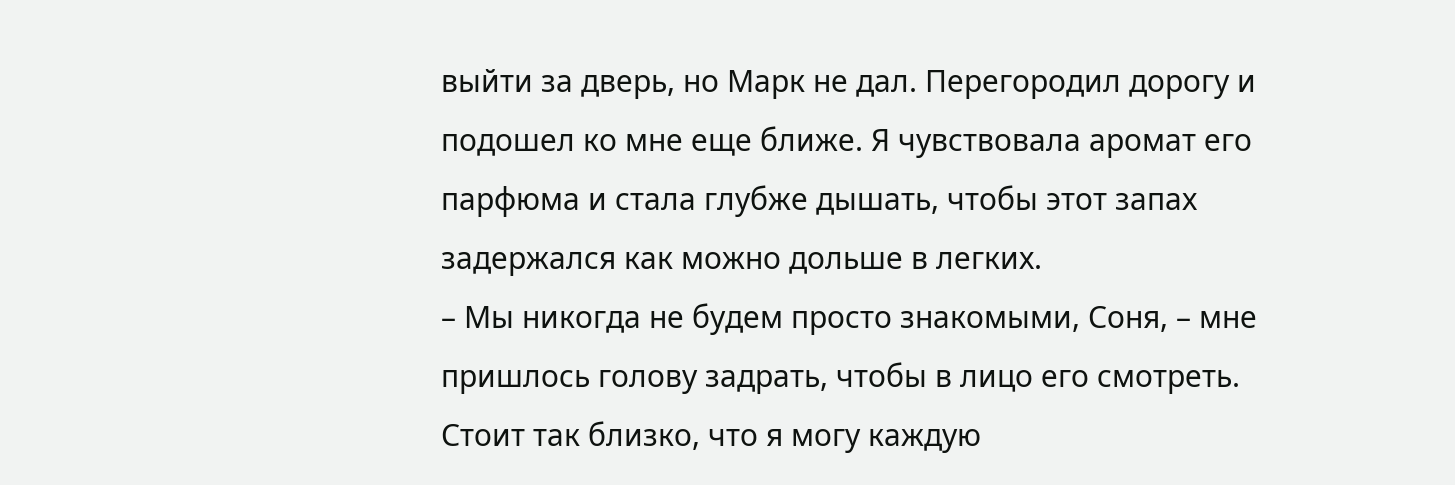выйти за дверь, но Марк не дал. Перегородил дорогу и подошел ко мне еще ближе. Я чувствовала аромат его парфюма и стала глубже дышать, чтобы этот запах задержался как можно дольше в легких.
– Мы никогда не будем просто знакомыми, Соня, – мне пришлось голову задрать, чтобы в лицо его смотреть.
Стоит так близко, что я могу каждую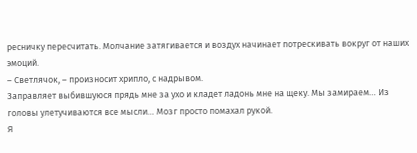ресничку пересчитать. Молчание затягивается и воздух начинает потрескивать вокруг от наших эмоций.
– Светлячок, – произносит хрипло, с надрывом.
Заправляет выбившуюся прядь мне за ухо и кладет ладонь мне на щеку. Мы замираем… Из головы улетучиваются все мысли… Мозг просто помахал рукой.
Я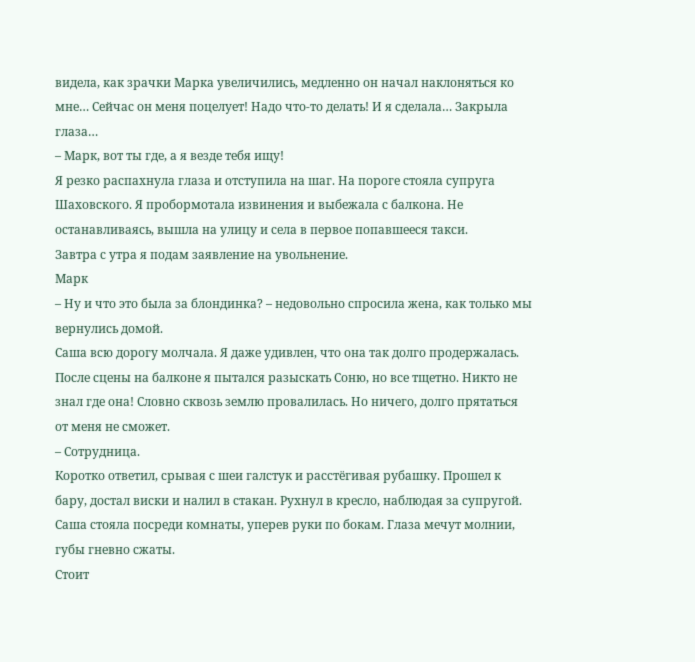видела, как зрачки Марка увеличились, медленно он начал наклоняться ко мне… Сейчас он меня поцелует! Надо что-то делать! И я сделала… Закрыла глаза…
– Марк, вот ты где, а я везде тебя ищу!
Я резко распахнула глаза и отступила на шаг. На пороге стояла супруга Шаховского. Я пробормотала извинения и выбежала с балкона. Не останавливаясь, вышла на улицу и села в первое попавшееся такси.
Завтра с утра я подам заявление на увольнение.
Марк
– Ну и что это была за блондинка? – недовольно спросила жена, как только мы вернулись домой.
Саша всю дорогу молчала. Я даже удивлен, что она так долго продержалась. После сцены на балконе я пытался разыскать Соню, но все тщетно. Никто не знал где она! Словно сквозь землю провалилась. Но ничего, долго прятаться от меня не сможет.
– Сотрудница.
Коротко ответил, срывая с шеи галстук и расстёгивая рубашку. Прошел к бару, достал виски и налил в стакан. Рухнул в кресло, наблюдая за супругой. Саша стояла посреди комнаты, уперев руки по бокам. Глаза мечут молнии, губы гневно сжаты.
Стоит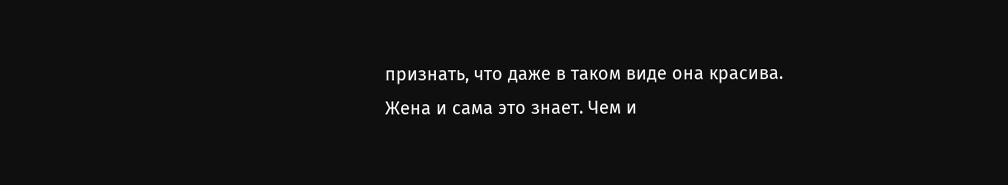признать, что даже в таком виде она красива. Жена и сама это знает. Чем и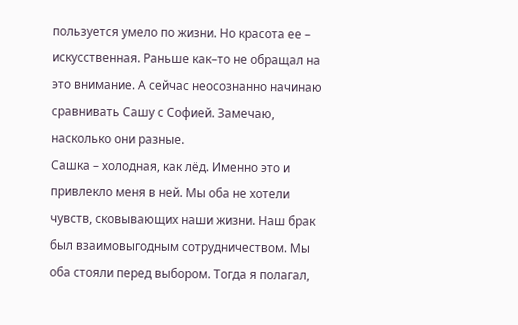пользуется умело по жизни. Но красота ее – искусственная. Раньше как–то не обращал на это внимание. А сейчас неосознанно начинаю сравнивать Сашу с Софией. Замечаю, насколько они разные.
Сашка – холодная, как лёд. Именно это и привлекло меня в ней. Мы оба не хотели чувств, сковывающих наши жизни. Наш брак был взаимовыгодным сотрудничеством. Мы оба стояли перед выбором. Тогда я полагал,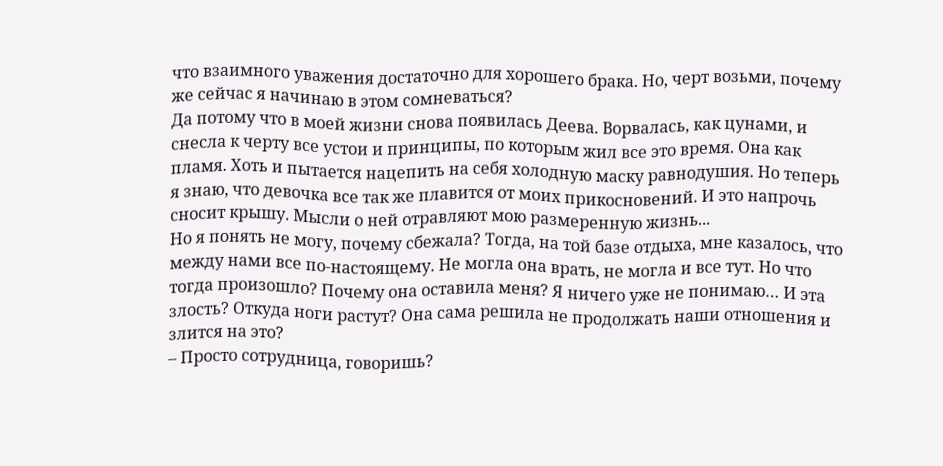что взаимного уважения достаточно для хорошего брака. Но, черт возьми, почему же сейчас я начинаю в этом сомневаться?
Да потому что в моей жизни снова появилась Деева. Ворвалась, как цунами, и снесла к черту все устои и принципы, по которым жил все это время. Она как пламя. Хоть и пытается нацепить на себя холодную маску равнодушия. Но теперь я знаю, что девочка все так же плавится от моих прикосновений. И это напрочь сносит крышу. Мысли о ней отравляют мою размеренную жизнь...
Но я понять не могу, почему сбежала? Тогда, на той базе отдыха, мне казалось, что между нами все по-настоящему. Не могла она врать, не могла и все тут. Но что тогда произошло? Почему она оставила меня? Я ничего уже не понимаю… И эта злость? Откуда ноги растут? Она сама решила не продолжать наши отношения и злится на это?
– Просто сотрудница, говоришь?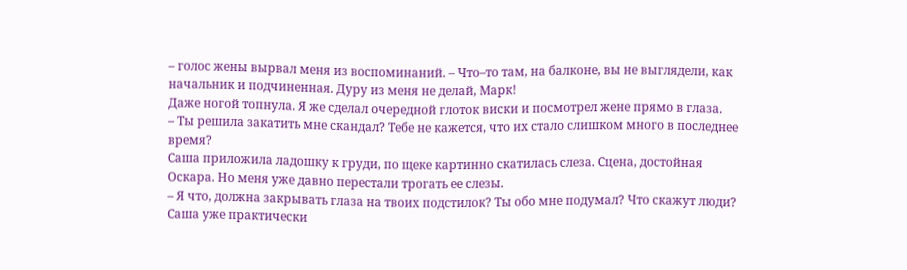– голос жены вырвал меня из воспоминаний. – Что–то там, на балконе, вы не выглядели, как начальник и подчиненная. Дуру из меня не делай, Марк!
Даже ногой топнула. Я же сделал очередной глоток виски и посмотрел жене прямо в глаза.
– Ты решила закатить мне скандал? Тебе не кажется, что их стало слишком много в последнее время?
Саша приложила ладошку к груди, по щеке картинно скатилась слеза. Сцена, достойная Оскара. Но меня уже давно перестали трогать ее слезы.
– Я что, должна закрывать глаза на твоих подстилок? Ты обо мне подумал? Что скажут люди?
Саша уже практически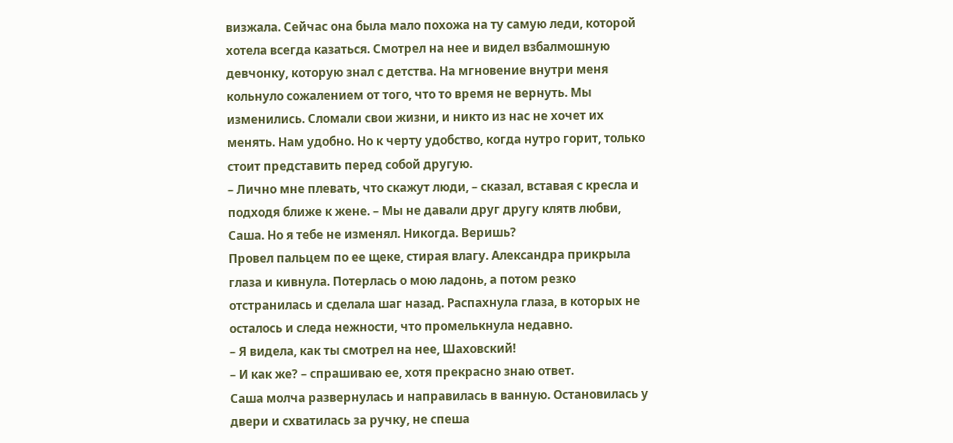визжала. Сейчас она была мало похожа на ту самую леди, которой хотела всегда казаться. Смотрел на нее и видел взбалмошную девчонку, которую знал с детства. На мгновение внутри меня кольнуло сожалением от того, что то время не вернуть. Мы изменились. Сломали свои жизни, и никто из нас не хочет их менять. Нам удобно. Но к черту удобство, когда нутро горит, только стоит представить перед собой другую.
– Лично мне плевать, что скажут люди, – сказал, вставая с кресла и подходя ближе к жене. – Мы не давали друг другу клятв любви, Саша. Но я тебе не изменял. Никогда. Веришь?
Провел пальцем по ее щеке, стирая влагу. Александра прикрыла глаза и кивнула. Потерлась о мою ладонь, а потом резко отстранилась и сделала шаг назад. Распахнула глаза, в которых не осталось и следа нежности, что промелькнула недавно.
– Я видела, как ты смотрел на нее, Шаховский!
– И как же? – спрашиваю ее, хотя прекрасно знаю ответ.
Саша молча развернулась и направилась в ванную. Остановилась у двери и схватилась за ручку, не спеша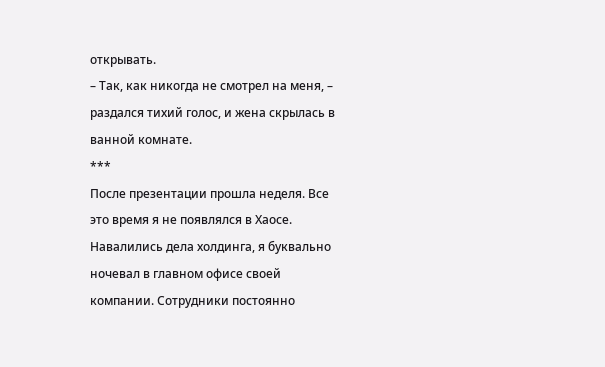открывать.
– Так, как никогда не смотрел на меня, – раздался тихий голос, и жена скрылась в ванной комнате.
***
После презентации прошла неделя. Все это время я не появлялся в Хаосе. Навалились дела холдинга, я буквально ночевал в главном офисе своей компании. Сотрудники постоянно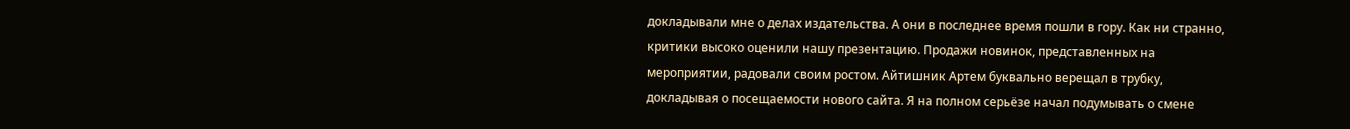докладывали мне о делах издательства. А они в последнее время пошли в гору. Как ни странно, критики высоко оценили нашу презентацию. Продажи новинок, представленных на мероприятии, радовали своим ростом. Айтишник Артем буквально верещал в трубку, докладывая о посещаемости нового сайта. Я на полном серьёзе начал подумывать о смене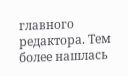главного редактора. Тем более нашлась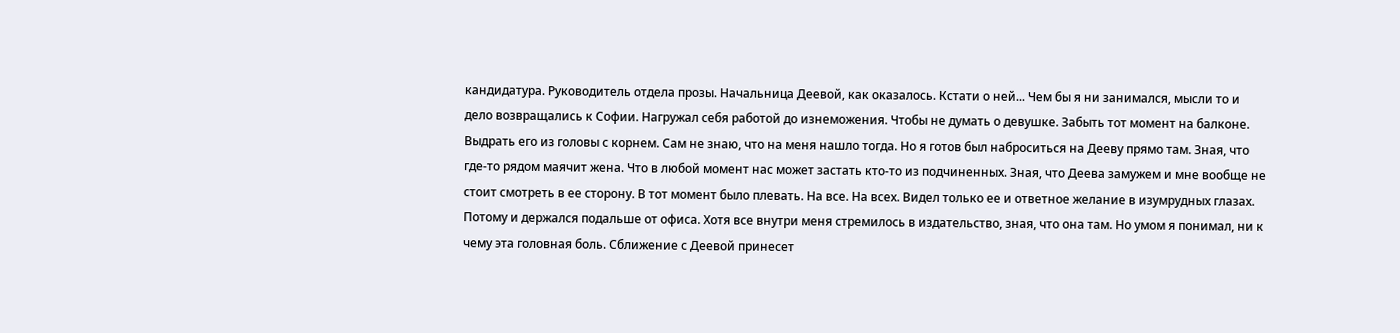кандидатура. Руководитель отдела прозы. Начальница Деевой, как оказалось. Кстати о ней... Чем бы я ни занимался, мысли то и дело возвращались к Софии. Нагружал себя работой до изнеможения. Чтобы не думать о девушке. Забыть тот момент на балконе. Выдрать его из головы с корнем. Сам не знаю, что на меня нашло тогда. Но я готов был наброситься на Дееву прямо там. Зная, что где-то рядом маячит жена. Что в любой момент нас может застать кто-то из подчиненных. Зная, что Деева замужем и мне вообще не стоит смотреть в ее сторону. В тот момент было плевать. На все. На всех. Видел только ее и ответное желание в изумрудных глазах. Потому и держался подальше от офиса. Хотя все внутри меня стремилось в издательство, зная, что она там. Но умом я понимал, ни к чему эта головная боль. Сближение с Деевой принесет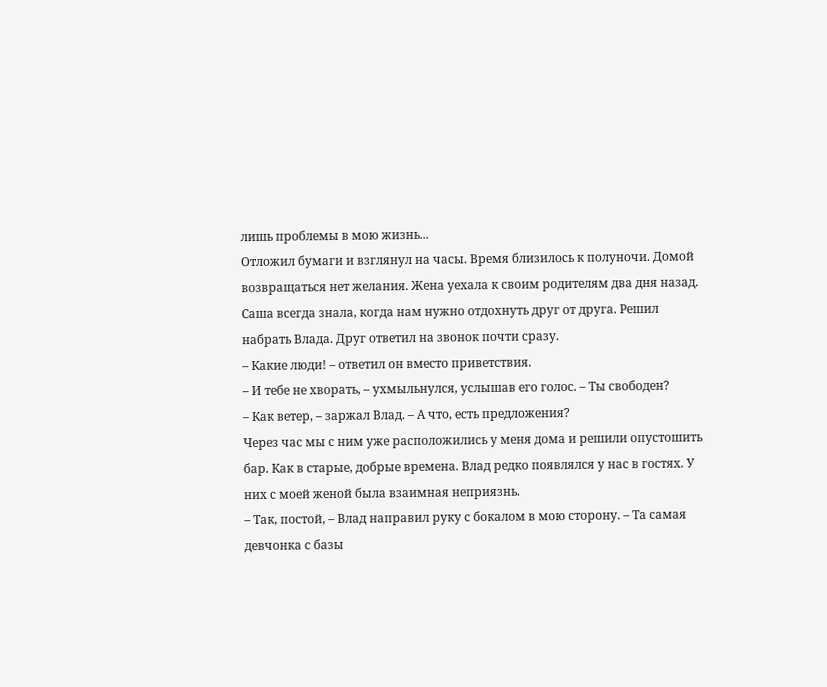лишь проблемы в мою жизнь...
Отложил бумаги и взглянул на часы. Время близилось к полуночи. Домой возвращаться нет желания. Жена уехала к своим родителям два дня назад. Саша всегда знала, когда нам нужно отдохнуть друг от друга. Решил набрать Влада. Друг ответил на звонок почти сразу.
– Какие люди! – ответил он вместо приветствия.
– И тебе не хворать, – ухмыльнулся, услышав его голос. – Ты свободен?
– Как ветер, – заржал Влад. – А что, есть предложения?
Через час мы с ним уже расположились у меня дома и решили опустошить бар. Как в старые, добрые времена. Влад редко появлялся у нас в гостях. У них с моей женой была взаимная неприязнь.
– Так, постой, – Влад направил руку с бокалом в мою сторону. – Та самая девчонка с базы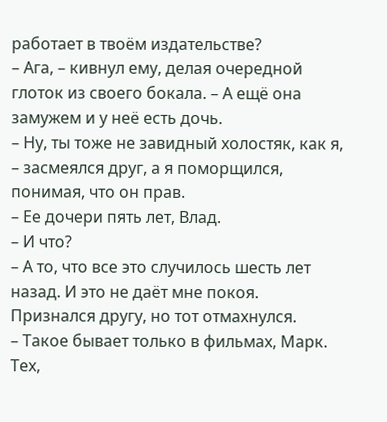работает в твоём издательстве?
– Ага, – кивнул ему, делая очередной глоток из своего бокала. – А ещё она замужем и у неё есть дочь.
– Ну, ты тоже не завидный холостяк, как я, – засмеялся друг, а я поморщился, понимая, что он прав.
– Ее дочери пять лет, Влад.
– И что?
– А то, что все это случилось шесть лет назад. И это не даёт мне покоя.
Признался другу, но тот отмахнулся.
– Такое бывает только в фильмах, Марк. Тех,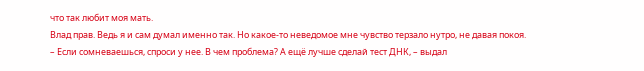что так любит моя мать.
Влад прав. Ведь я и сам думал именно так. Но какое-то неведомое мне чувство терзало нутро, не давая покоя.
– Если сомневаешься, спроси у нее. В чем проблема? А ещё лучше сделай тест ДНК, – выдал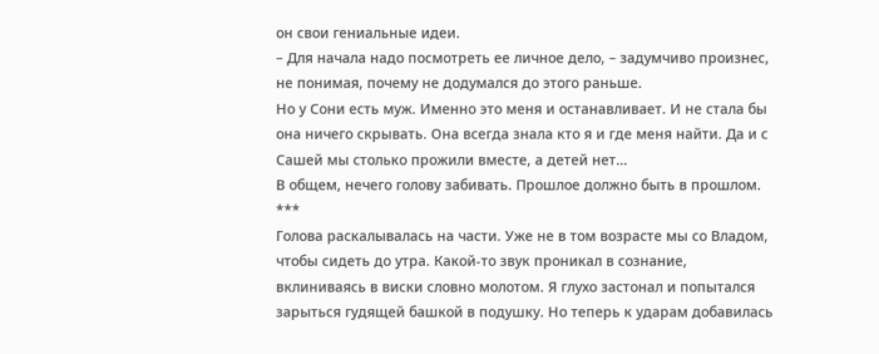он свои гениальные идеи.
– Для начала надо посмотреть ее личное дело, – задумчиво произнес, не понимая, почему не додумался до этого раньше.
Но у Сони есть муж. Именно это меня и останавливает. И не стала бы она ничего скрывать. Она всегда знала кто я и где меня найти. Да и с Сашей мы столько прожили вместе, а детей нет…
В общем, нечего голову забивать. Прошлое должно быть в прошлом.
***
Голова раскалывалась на части. Уже не в том возрасте мы со Владом, чтобы сидеть до утра. Какой-то звук проникал в сознание, вклиниваясь в виски словно молотом. Я глухо застонал и попытался зарыться гудящей башкой в подушку. Но теперь к ударам добавилась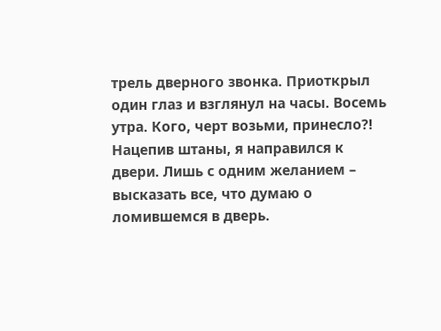трель дверного звонка. Приоткрыл один глаз и взглянул на часы. Восемь утра. Кого, черт возьми, принесло?!
Нацепив штаны, я направился к двери. Лишь с одним желанием – высказать все, что думаю о ломившемся в дверь.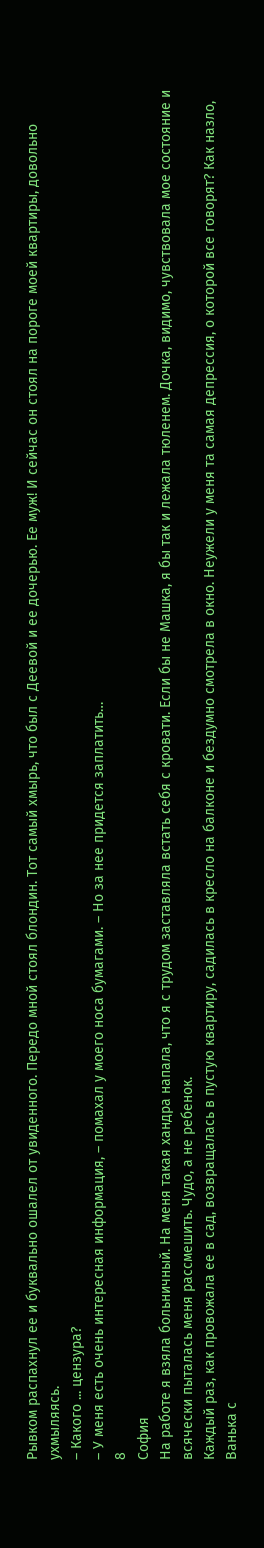Рывком распахнул ее и буквально ошалел от увиденного. Передо мной стоял блондин. Тот самый хмырь, что был с Деевой и ее дочерью. Ее муж! И сейчас он стоял на пороге моей квартиры, довольно ухмыляясь.
– Какого ... цензура?
– У меня есть очень интересная информация, – помахал у моего носа бумагами. – Но за нее придется заплатить…
8
София
На работе я взяла больничный. На меня такая хандра напала, что я с трудом заставляла встать себя с кровати. Если бы не Машка, я бы так и лежала тюленем. Дочка, видимо, чувствовала мое состояние и всячески пыталась меня рассмешить. Чудо, а не ребенок.
Каждый раз, как провожала ее в сад, возвращалась в пустую квартиру, садилась в кресло на балконе и бездумно смотрела в окно. Неужели у меня та самая депрессия, о которой все говорят? Как назло, Ванька с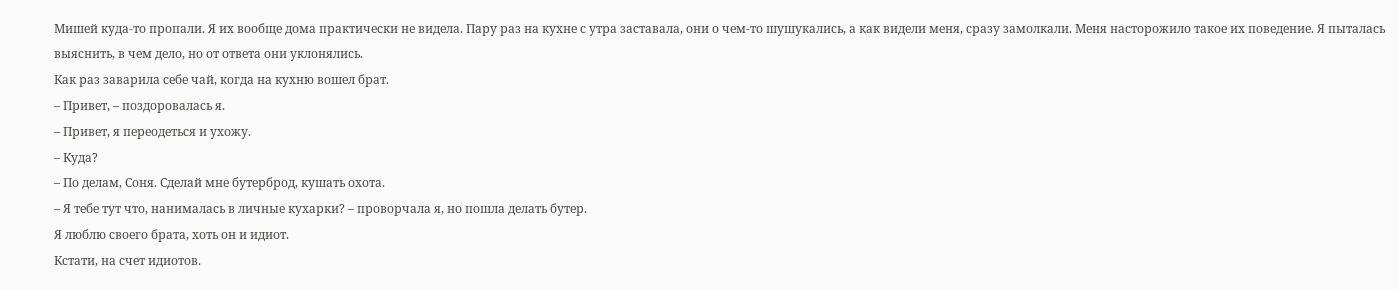Мишей куда-то пропали. Я их вообще дома практически не видела. Пару раз на кухне с утра заставала, они о чем-то шушукались, а как видели меня, сразу замолкали. Меня насторожило такое их поведение. Я пыталась выяснить, в чем дело, но от ответа они уклонялись.
Как раз заварила себе чай, когда на кухню вошел брат.
– Привет, – поздоровалась я.
– Привет, я переодеться и ухожу.
– Куда?
– По делам, Соня. Сделай мне бутерброд, кушать охота.
– Я тебе тут что, нанималась в личные кухарки? – проворчала я, но пошла делать бутер.
Я люблю своего брата, хоть он и идиот.
Кстати, на счет идиотов.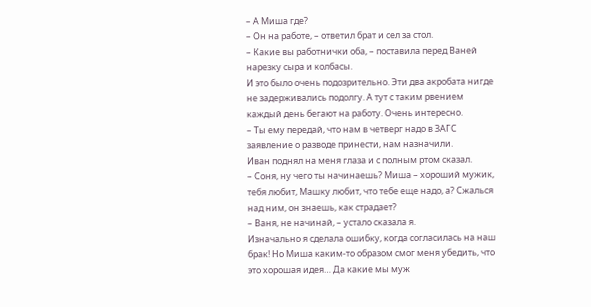– А Миша где?
– Он на работе, – ответил брат и сел за стол.
– Какие вы работнички оба, – поставила перед Ваней нарезку сыра и колбасы.
И это было очень подозрительно. Эти два акробата нигде не задерживались подолгу. А тут с таким рвением каждый день бегают на работу. Очень интересно.
– Ты ему передай, что нам в четверг надо в ЗАГС заявление о разводе принести, нам назначили.
Иван поднял на меня глаза и с полным ртом сказал.
– Соня, ну чего ты начинаешь? Миша – хороший мужик, тебя любит, Машку любит, что тебе еще надо, а? Сжалься над ним, он знаешь, как страдает?
– Ваня, не начинай, – устало сказала я.
Изначально я сделала ошибку, когда согласилась на наш брак! Но Миша каким-то образом смог меня убедить, что это хорошая идея… Да какие мы муж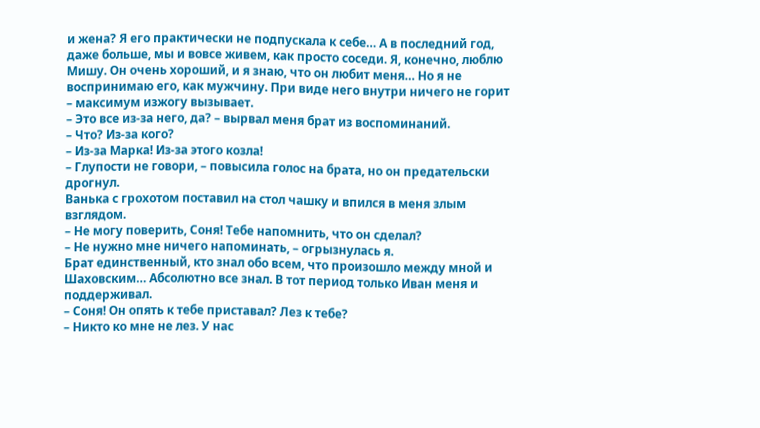и жена? Я его практически не подпускала к себе… А в последний год, даже больше, мы и вовсе живем, как просто соседи. Я, конечно, люблю Мишу. Он очень хороший, и я знаю, что он любит меня… Но я не воспринимаю его, как мужчину. При виде него внутри ничего не горит – максимум изжогу вызывает.
– Это все из-за него, да? – вырвал меня брат из воспоминаний.
– Что? Из-за кого?
– Из-за Марка! Из-за этого козла!
– Глупости не говори, – повысила голос на брата, но он предательски дрогнул.
Ванька с грохотом поставил на стол чашку и впился в меня злым взглядом.
– Не могу поверить, Соня! Тебе напомнить, что он сделал?
– Не нужно мне ничего напоминать, – огрызнулась я.
Брат единственный, кто знал обо всем, что произошло между мной и Шаховским… Абсолютно все знал. В тот период только Иван меня и поддерживал.
– Соня! Он опять к тебе приставал? Лез к тебе?
– Никто ко мне не лез. У нас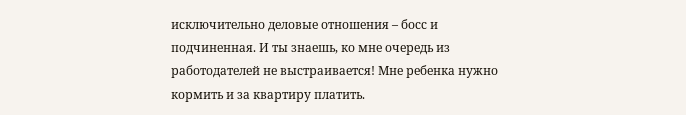исключительно деловые отношения – босс и подчиненная. И ты знаешь, ко мне очередь из работодателей не выстраивается! Мне ребенка нужно кормить и за квартиру платить.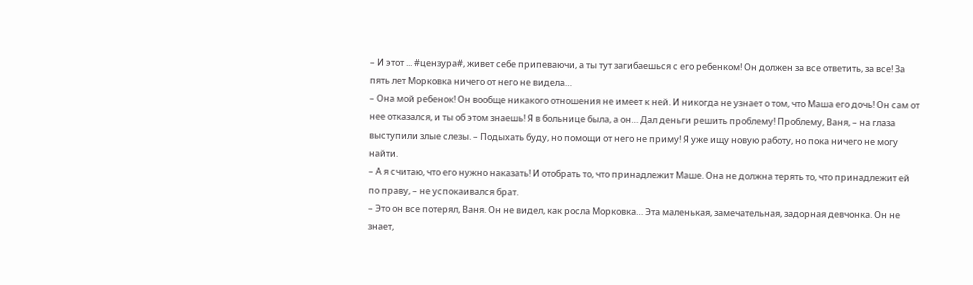– И этот ... #цензура#, живет себе припеваючи, а ты тут загибаешься с его ребенком! Он должен за все ответить, за все! За пять лет Морковка ничего от него не видела…
– Она мой ребенок! Он вообще никакого отношения не имеет к ней. И никогда не узнает о том, что Маша его дочь! Он сам от нее отказался, и ты об этом знаешь! Я в больнице была, а он… Дал деньги решить проблему! Проблему, Ваня, – на глаза выступили злые слезы. – Подыхать буду, но помощи от него не приму! Я уже ищу новую работу, но пока ничего не могу найти.
– А я считаю, что его нужно наказать! И отобрать то, что принадлежит Маше. Она не должна терять то, что принадлежит ей по праву, – не успокаивался брат.
– Это он все потерял, Ваня. Он не видел, как росла Морковка… Эта маленькая, замечательная, задорная девчонка. Он не знает,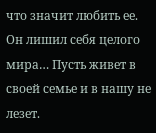что значит любить ее. Он лишил себя целого мира… Пусть живет в своей семье и в нашу не лезет.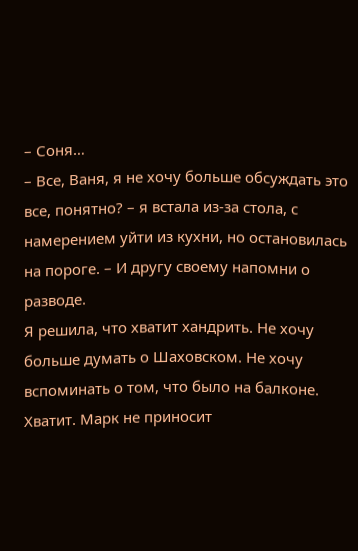– Соня…
– Все, Ваня, я не хочу больше обсуждать это все, понятно? – я встала из-за стола, с намерением уйти из кухни, но остановилась на пороге. – И другу своему напомни о разводе.
Я решила, что хватит хандрить. Не хочу больше думать о Шаховском. Не хочу вспоминать о том, что было на балконе. Хватит. Марк не приносит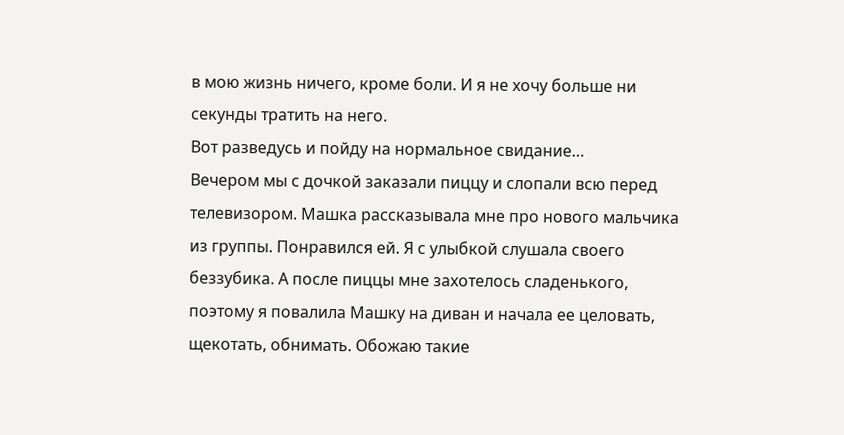в мою жизнь ничего, кроме боли. И я не хочу больше ни секунды тратить на него.
Вот разведусь и пойду на нормальное свидание…
Вечером мы с дочкой заказали пиццу и слопали всю перед телевизором. Машка рассказывала мне про нового мальчика из группы. Понравился ей. Я с улыбкой слушала своего беззубика. А после пиццы мне захотелось сладенького, поэтому я повалила Машку на диван и начала ее целовать, щекотать, обнимать. Обожаю такие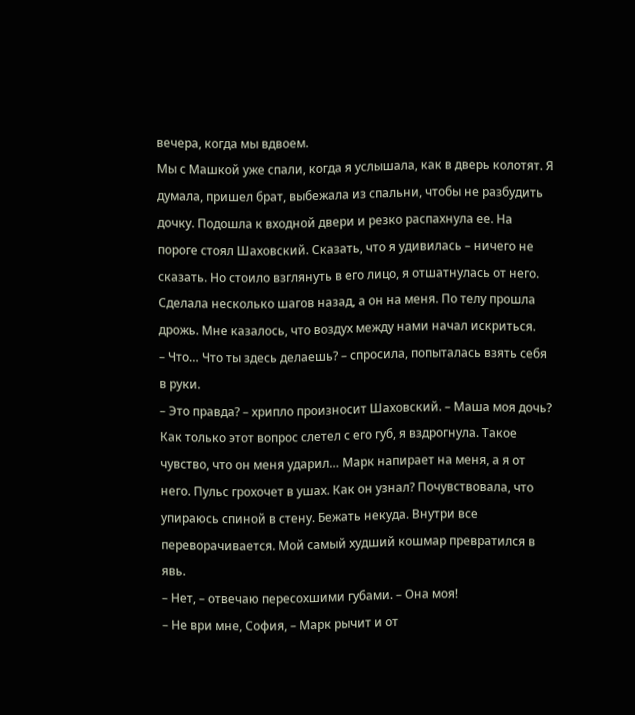вечера, когда мы вдвоем.
Мы с Машкой уже спали, когда я услышала, как в дверь колотят. Я думала, пришел брат, выбежала из спальни, чтобы не разбудить дочку. Подошла к входной двери и резко распахнула ее. На пороге стоял Шаховский. Сказать, что я удивилась – ничего не сказать. Но стоило взглянуть в его лицо, я отшатнулась от него. Сделала несколько шагов назад, а он на меня. По телу прошла дрожь. Мне казалось, что воздух между нами начал искриться.
– Что… Что ты здесь делаешь? – спросила, попыталась взять себя в руки.
– Это правда? – хрипло произносит Шаховский. – Маша моя дочь?
Как только этот вопрос слетел с его губ, я вздрогнула. Такое чувство, что он меня ударил… Марк напирает на меня, а я от него. Пульс грохочет в ушах. Как он узнал? Почувствовала, что упираюсь спиной в стену. Бежать некуда. Внутри все переворачивается. Мой самый худший кошмар превратился в явь.
– Нет, – отвечаю пересохшими губами. – Она моя!
– Не ври мне, София, – Марк рычит и от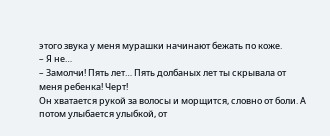этого звука у меня мурашки начинают бежать по коже.
– Я не…
– Замолчи! Пять лет… Пять долбаных лет ты скрывала от меня ребенка! Черт!
Он хватается рукой за волосы и морщится, словно от боли. А потом улыбается улыбкой, от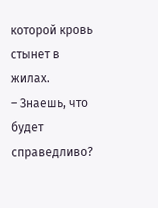которой кровь стынет в жилах.
– Знаешь, что будет справедливо?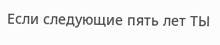Если следующие пять лет ТЫ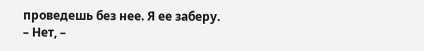проведешь без нее. Я ее заберу.
– Нет, –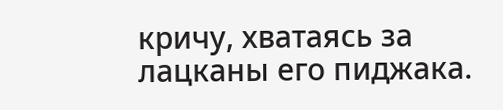кричу, хватаясь за лацканы его пиджака.